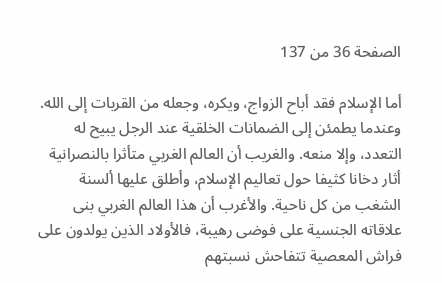الصفحة 36 من 137

أما الإسلام فقد أباح الزواج، ويكره، وجعله من القربات إلى الله. وعندما يطمئن إلى الضمانات الخلقية عند الرجل يبيح له التعدد، وإلا منعه. والغريب أن العالم الغربي متأثرا بالنصرانية أثار دخانا كثيفا حول تعاليم الإسلام، وأطلق عليها ألسنة الشغب من كل ناحية. والأغرب أن هذا العالم الغربي بنى علاقاته الجنسية على فوضى رهيبة، فالأولاد الذين يولدون على فراش المعصية تتفاحش نسبتهم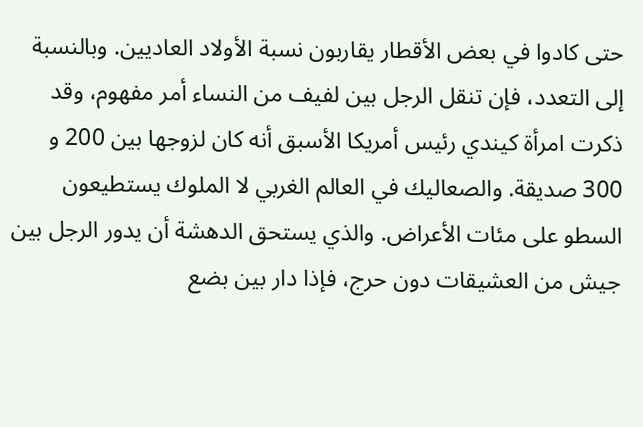حتى كادوا في بعض الأقطار يقاربون نسبة الأولاد العاديين. وبالنسبة إلى التعدد، فإن تنقل الرجل بين لفيف من النساء أمر مفهوم، وقد ذكرت امرأة كيندي رئيس أمريكا الأسبق أنه كان لزوجها بين 200 و 300 صديقة. والصعاليك في العالم الغربي لا الملوك يستطيعون السطو على مئات الأعراض. والذي يستحق الدهشة أن يدور الرجل بين جيش من العشيقات دون حرج، فإذا دار بين بضع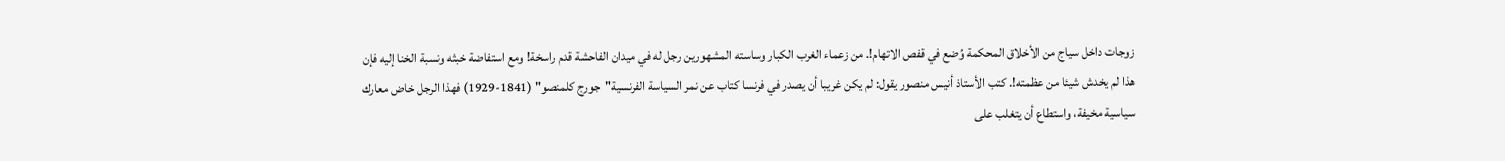زوجات داخل سياج من الأخلاق المحكمة وُضع في قفص الاتهام!. من زعماء الغرب الكبار وساسته المشهورين رجل له في ميدان الفاحشة قدم راسخة! ومع استفاضة خبثه ونسبة الخنا إليه فإن هذا لم يخدش شيئا من عظمته!. كتب الأستاذ أنيس منصور يقول: لم يكن غريبا أن يصدر في فرنسا كتاب عن نمر السياسة الفرنسية"جورج كلمنصو" (1841-1929) فهذا الرجل خاض معارك سياسية مخيفة، واستطاع أن يتغلب على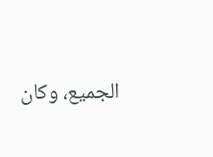الجميع، وكان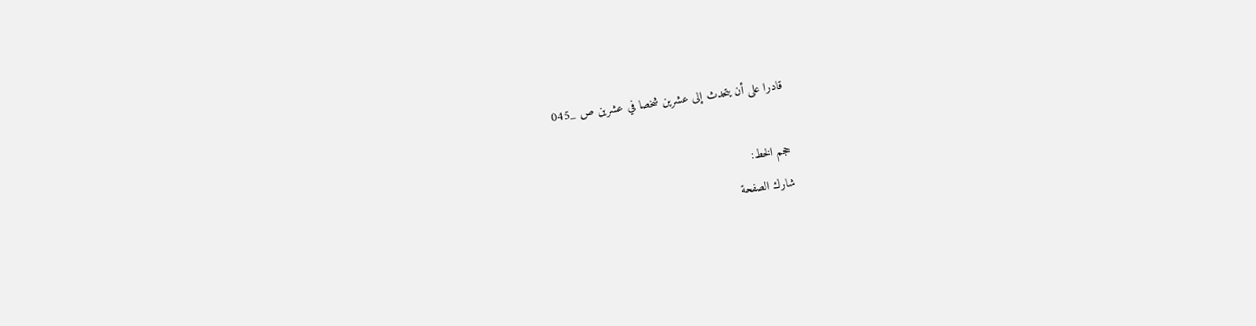قادرا على أن يتحدث إلى عشرين شخصا في عشرين ص _045

حجم الخط:
شارك الصفحة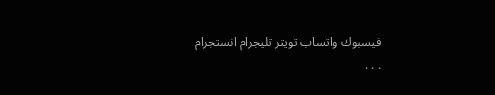فيسبوك واتساب تويتر تليجرام انستجرام
. . .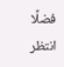فضلًا انتظر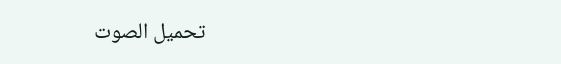تحميل الصوت